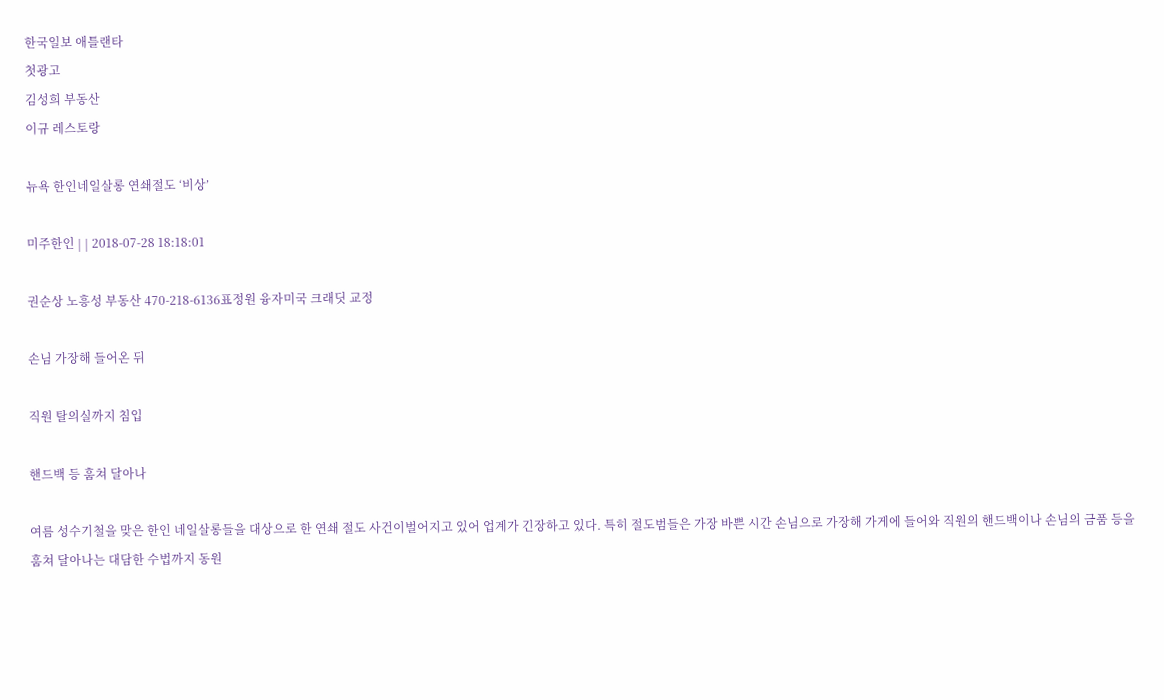한국일보 애틀랜타
첫광고
김성희 부동산
이규 레스토랑

뉴욕 한인네일살롱 연쇄절도 ‘비상’

미주한인 | | 2018-07-28 18:18:01

권순상 노흥성 부동산 470-218-6136표정원 융자미국 크래딧 교정

손님 가장해 들어온 뒤

직원 탈의실까지 침입

핸드백 등 훔쳐 달아나

여름 성수기철을 맞은 한인 네일살롱들을 대상으로 한 연쇄 절도 사건이벌어지고 있어 업계가 긴장하고 있다. 특히 절도범들은 가장 바쁜 시간 손님으로 가장해 가게에 들어와 직원의 핸드백이나 손님의 금품 등을 훔쳐 달아나는 대담한 수법까지 동원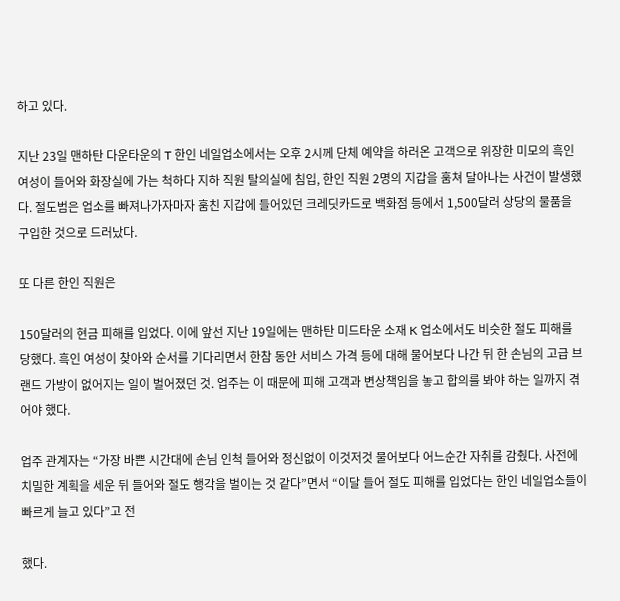하고 있다.

지난 23일 맨하탄 다운타운의 T 한인 네일업소에서는 오후 2시께 단체 예약을 하러온 고객으로 위장한 미모의 흑인 여성이 들어와 화장실에 가는 척하다 지하 직원 탈의실에 침입, 한인 직원 2명의 지갑을 훔쳐 달아나는 사건이 발생했다. 절도범은 업소를 빠져나가자마자 훔친 지갑에 들어있던 크레딧카드로 백화점 등에서 1,500달러 상당의 물품을 구입한 것으로 드러났다.

또 다른 한인 직원은

150달러의 현금 피해를 입었다. 이에 앞선 지난 19일에는 맨하탄 미드타운 소재 K 업소에서도 비슷한 절도 피해를 당했다. 흑인 여성이 찾아와 순서를 기다리면서 한참 동안 서비스 가격 등에 대해 물어보다 나간 뒤 한 손님의 고급 브랜드 가방이 없어지는 일이 벌어졌던 것. 업주는 이 때문에 피해 고객과 변상책임을 놓고 합의를 봐야 하는 일까지 겪어야 했다.

업주 관계자는 “가장 바쁜 시간대에 손님 인척 들어와 정신없이 이것저것 물어보다 어느순간 자취를 감췄다. 사전에 치밀한 계획을 세운 뒤 들어와 절도 행각을 벌이는 것 같다”면서 “이달 들어 절도 피해를 입었다는 한인 네일업소들이 빠르게 늘고 있다”고 전

했다.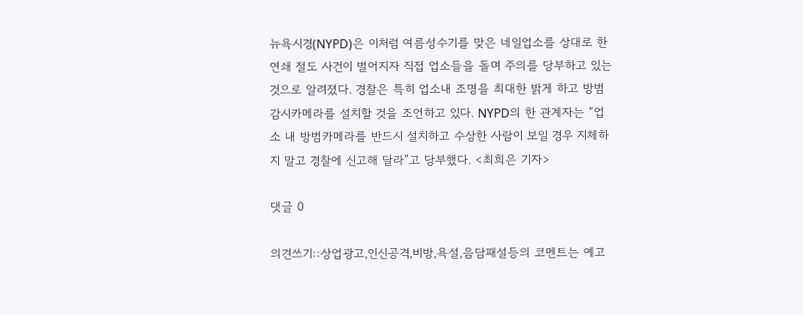뉴욕시경(NYPD)은 이처럼 여름성수기를 맞은 네일업소를 상대로 한 연쇄 절도 사건이 벌어지자 직접 업소들을 돌며 주의를 당부하고 있는 것으로 알려졌다. 경찰은 특히 업소내 조명을 최대한 밝게 하고 방범 감시카메라를 설치할 것을 조언하고 있다. NYPD의 한 관계자는 “업소 내 방범카메라를 반드시 설치하고 수상한 사람이 보일 경우 지체하지 말고 경찰에 신고해 달라”고 당부했다. <최희은 기자>

댓글 0

의견쓰기::상업광고,인신공격,비방,욕설,음담패설등의 코멘트는 예고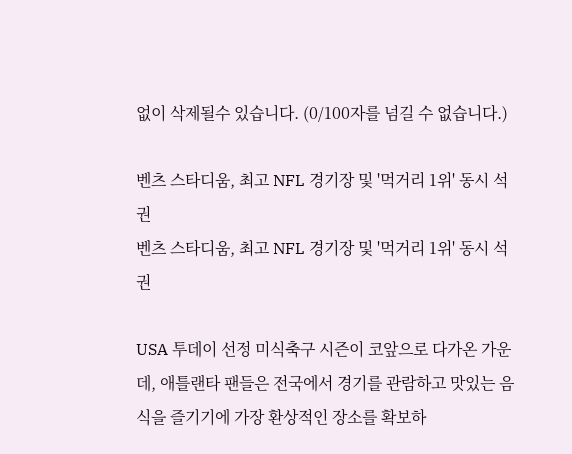없이 삭제될수 있습니다. (0/100자를 넘길 수 없습니다.)

벤츠 스타디움, 최고 NFL 경기장 및 '먹거리 1위' 동시 석권
벤츠 스타디움, 최고 NFL 경기장 및 '먹거리 1위' 동시 석권

USA 투데이 선정 미식축구 시즌이 코앞으로 다가온 가운데, 애틀랜타 팬들은 전국에서 경기를 관람하고 맛있는 음식을 즐기기에 가장 환상적인 장소를 확보하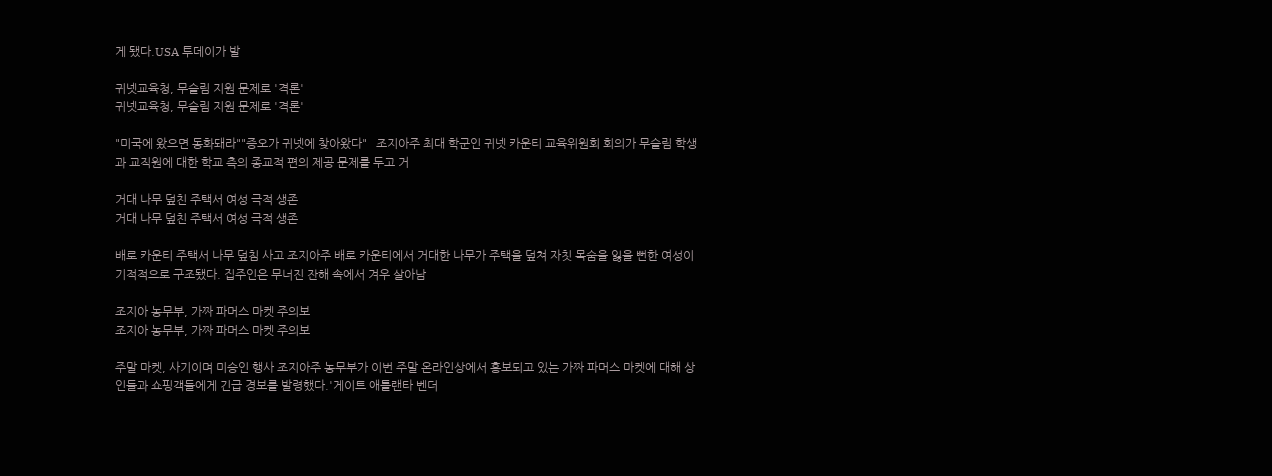게 됐다.USA 투데이가 발

귀넷교육청, 무슬림 지원 문제로 '격론'
귀넷교육청, 무슬림 지원 문제로 '격론'

"미국에 왔으면 동화돼라""증오가 귀넷에 찾아왔다"   조지아주 최대 학군인 귀넷 카운티 교육위원회 회의가 무슬림 학생과 교직원에 대한 학교 측의 종교적 편의 제공 문제를 두고 거

거대 나무 덮친 주택서 여성 극적 생존
거대 나무 덮친 주택서 여성 극적 생존

배로 카운티 주택서 나무 덮침 사고 조지아주 배로 카운티에서 거대한 나무가 주택을 덮쳐 자칫 목숨을 잃을 뻔한 여성이 기적적으로 구조됐다. 집주인은 무너진 잔해 속에서 겨우 살아남

조지아 농무부, 가짜 파머스 마켓 주의보
조지아 농무부, 가짜 파머스 마켓 주의보

주말 마켓, 사기이며 미승인 행사 조지아주 농무부가 이번 주말 온라인상에서 홍보되고 있는 가짜 파머스 마켓에 대해 상인들과 쇼핑객들에게 긴급 경보를 발령했다.'게이트 애틀랜타 벤더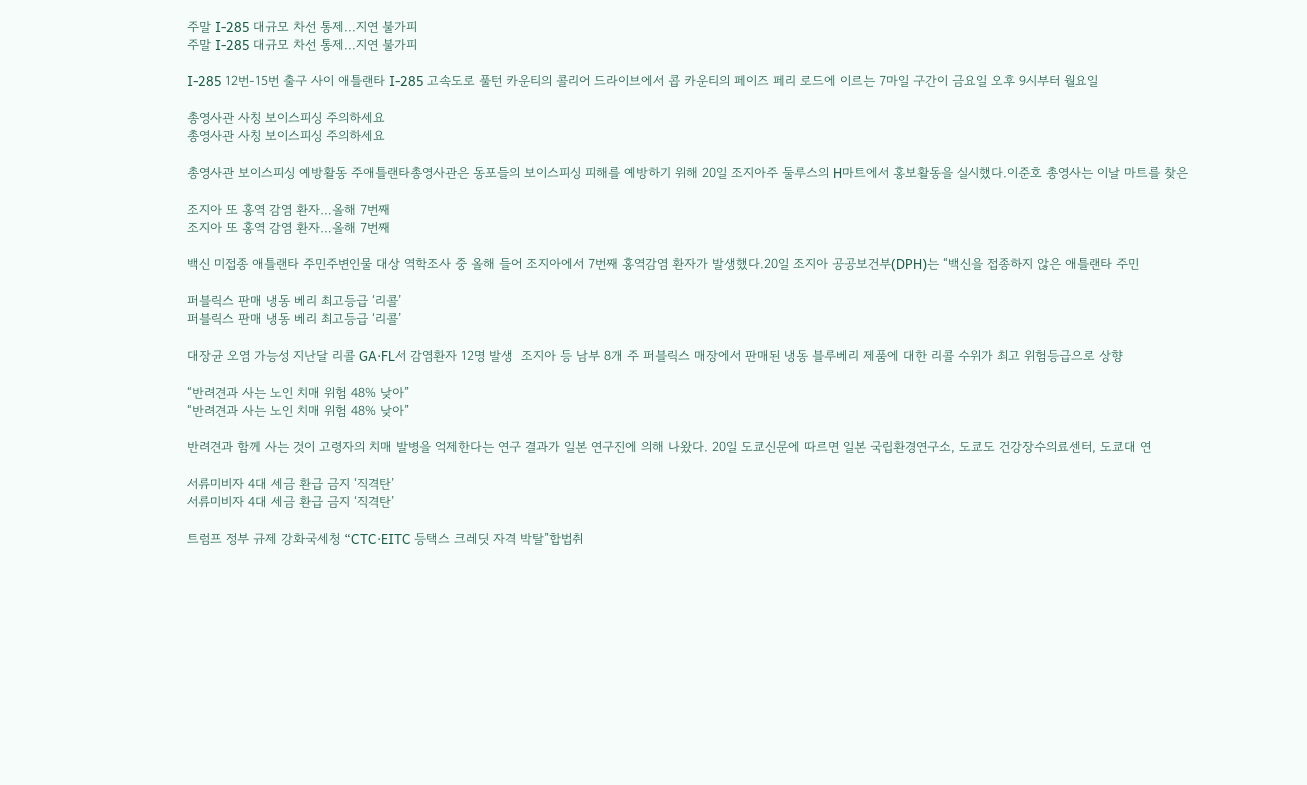주말 I-285 대규모 차선 통제...지연 불가피
주말 I-285 대규모 차선 통제...지연 불가피

I-285 12번-15번 출구 사이 애틀랜타 I-285 고속도로 풀턴 카운티의 콜리어 드라이브에서 콥 카운티의 페이즈 페리 로드에 이르는 7마일 구간이 금요일 오후 9시부터 월요일

총영사관 사칭 보이스피싱 주의하세요
총영사관 사칭 보이스피싱 주의하세요

총영사관 보이스피싱 예방활동 주애틀랜타총영사관은 동포들의 보이스피싱 피해를 예방하기 위해 20일 조지아주 둘루스의 H마트에서 홍보활동을 실시했다.이준호 총영사는 이날 마트를 찾은

조지아 또 홍역 감염 환자…올해 7번째
조지아 또 홍역 감염 환자…올해 7번째

백신 미접종 애틀랜타 주민주변인물 대상 역학조사 중 올해 들어 조지아에서 7번째 홍역감염 환자가 발생했다.20일 조지아 공공보건부(DPH)는 “백신을 접종하지 않은 애틀랜타 주민

퍼블릭스 판매 냉동 베리 최고등급 ‘리콜’
퍼블릭스 판매 냉동 베리 최고등급 ‘리콜’

대장균 오염 가능성 지난달 리콜 GA∙FL서 감염환자 12명 발생  조지아 등 남부 8개 주 퍼블릭스 매장에서 판매된 냉동 블루베리 제품에 대한 리콜 수위가 최고 위험등급으로 상향

“반려견과 사는 노인 치매 위험 48% 낮아”
“반려견과 사는 노인 치매 위험 48% 낮아”

반려견과 함께 사는 것이 고령자의 치매 발병을 억제한다는 연구 결과가 일본 연구진에 의해 나왔다. 20일 도쿄신문에 따르면 일본 국립환경연구소, 도쿄도 건강장수의료센터, 도쿄대 연

서류미비자 4대 세금 환급 금지 ‘직격탄’
서류미비자 4대 세금 환급 금지 ‘직격탄’

트럼프 정부 규제 강화국세청 “CTC·EITC 등택스 크레딧 자격 박탈”합법취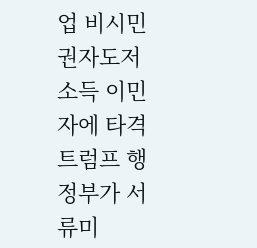업 비시민권자도저소득 이민자에 타격 트럼프 행정부가 서류미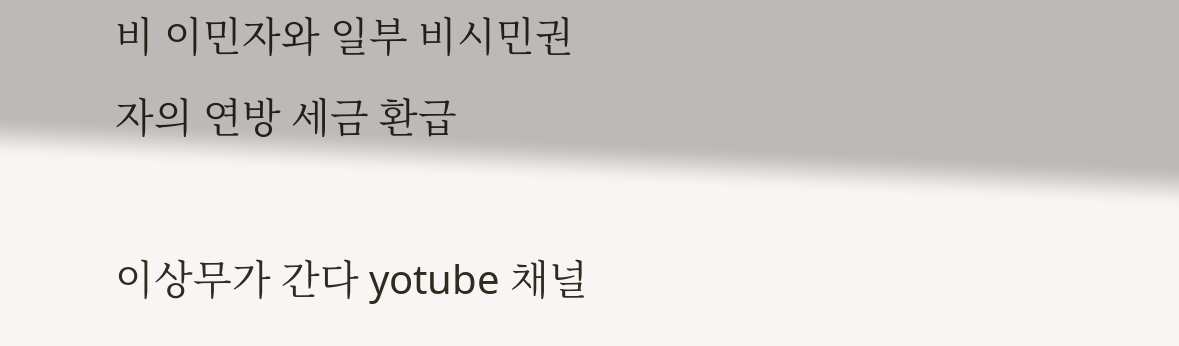비 이민자와 일부 비시민권자의 연방 세금 환급

이상무가 간다 yotube 채널